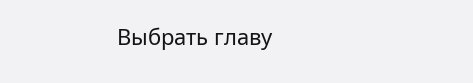Выбрать главу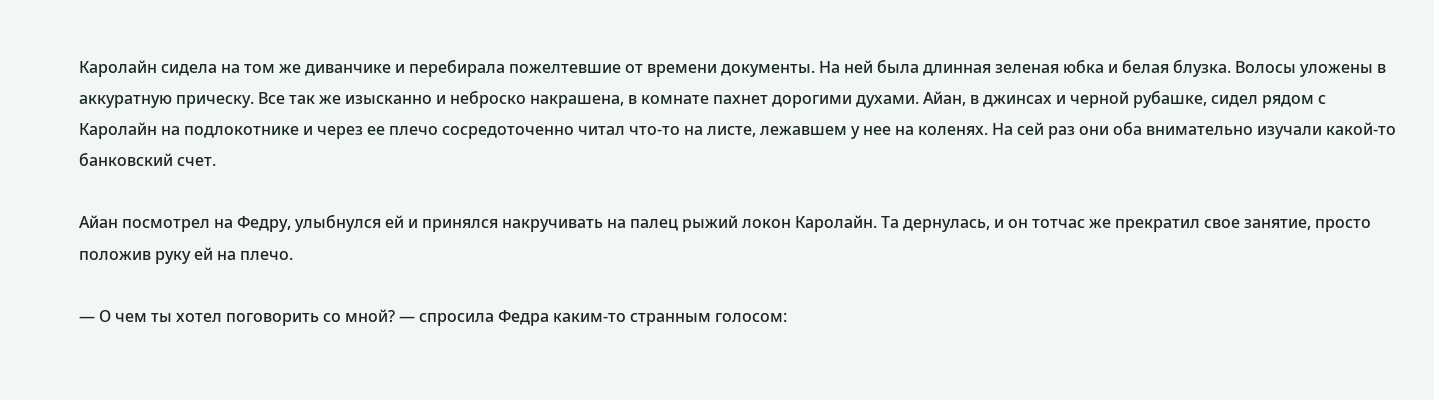Каролайн сидела на том же диванчике и перебирала пожелтевшие от времени документы. На ней была длинная зеленая юбка и белая блузка. Волосы уложены в аккуратную прическу. Все так же изысканно и неброско накрашена, в комнате пахнет дорогими духами. Айан, в джинсах и черной рубашке, сидел рядом с Каролайн на подлокотнике и через ее плечо сосредоточенно читал что-то на листе, лежавшем у нее на коленях. На сей раз они оба внимательно изучали какой-то банковский счет.

Айан посмотрел на Федру, улыбнулся ей и принялся накручивать на палец рыжий локон Каролайн. Та дернулась, и он тотчас же прекратил свое занятие, просто положив руку ей на плечо.

— О чем ты хотел поговорить со мной? — спросила Федра каким-то странным голосом: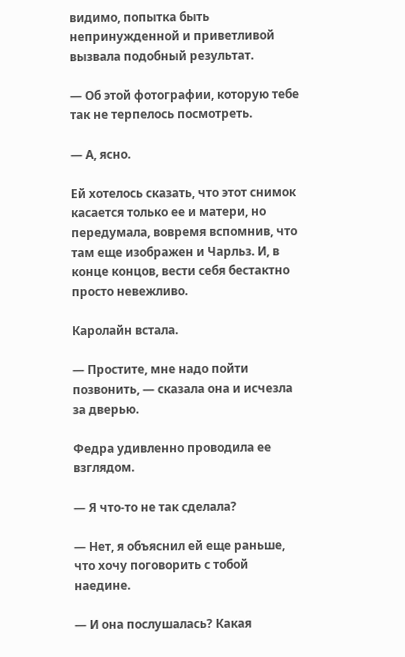видимо, попытка быть непринужденной и приветливой вызвала подобный результат.

— Об этой фотографии, которую тебе так не терпелось посмотреть.

— А, ясно.

Ей хотелось сказать, что этот снимок касается только ее и матери, но передумала, вовремя вспомнив, что там еще изображен и Чарльз. И, в конце концов, вести себя бестактно просто невежливо.

Каролайн встала.

— Простите, мне надо пойти позвонить, — сказала она и исчезла за дверью.

Федра удивленно проводила ее взглядом.

— Я что-то не так сделала?

— Нет, я объяснил ей еще раньше, что хочу поговорить с тобой наедине.

— И она послушалась? Какая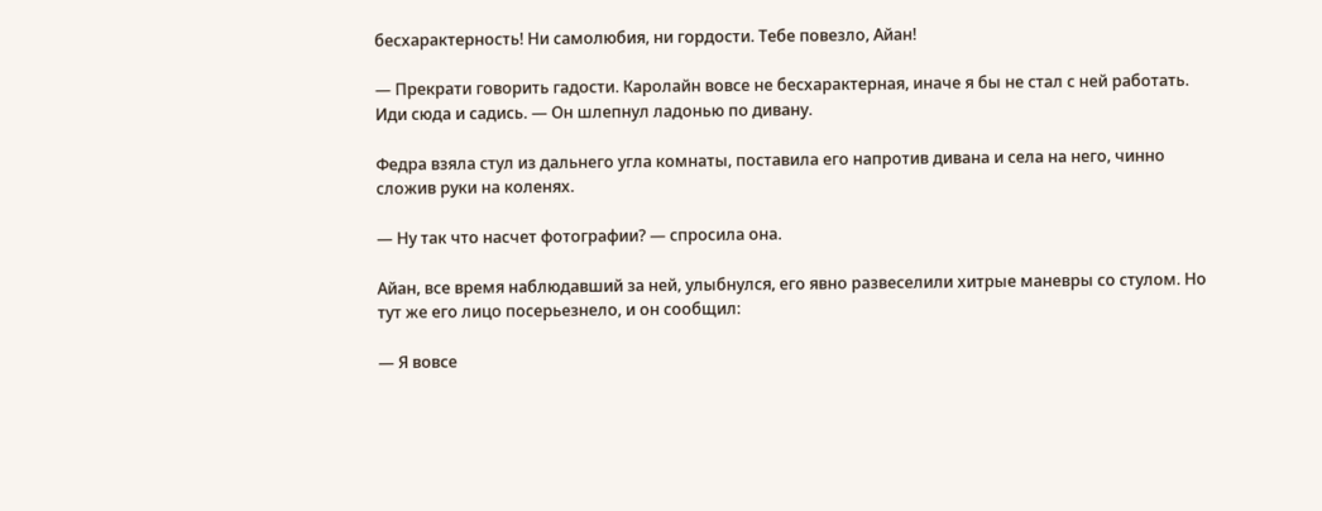бесхарактерность! Ни самолюбия, ни гордости. Тебе повезло, Айан!

— Прекрати говорить гадости. Каролайн вовсе не бесхарактерная, иначе я бы не стал с ней работать. Иди сюда и садись. — Он шлепнул ладонью по дивану.

Федра взяла стул из дальнего угла комнаты, поставила его напротив дивана и села на него, чинно сложив руки на коленях.

— Ну так что насчет фотографии? — спросила она.

Айан, все время наблюдавший за ней, улыбнулся, его явно развеселили хитрые маневры со стулом. Но тут же его лицо посерьезнело, и он сообщил:

— Я вовсе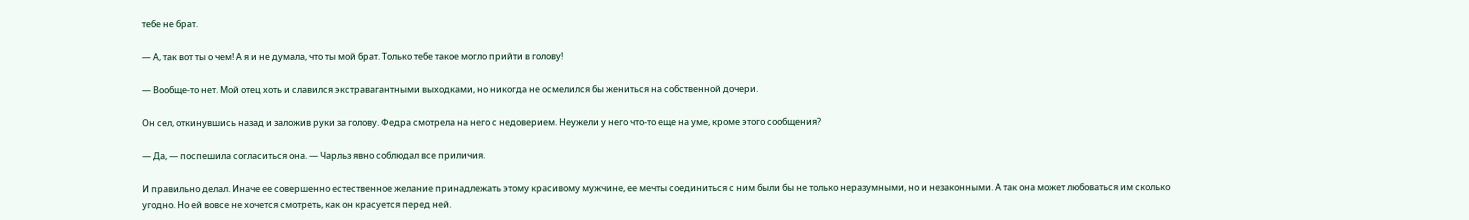тебе не брат.

— А, так вот ты о чем! А я и не думала, что ты мой брат. Только тебе такое могло прийти в голову!

— Вообще-то нет. Мой отец хоть и славился экстравагантными выходками, но никогда не осмелился бы жениться на собственной дочери.

Он сел, откинувшись назад и заложив руки за голову. Федра смотрела на него с недоверием. Неужели у него что-то еще на уме, кроме этого сообщения?

— Да, — поспешила согласиться она. — Чарльз явно соблюдал все приличия.

И правильно делал. Иначе ее совершенно естественное желание принадлежать этому красивому мужчине, ее мечты соединиться с ним были бы не только неразумными, но и незаконными. А так она может любоваться им сколько угодно. Но ей вовсе не хочется смотреть, как он красуется перед ней.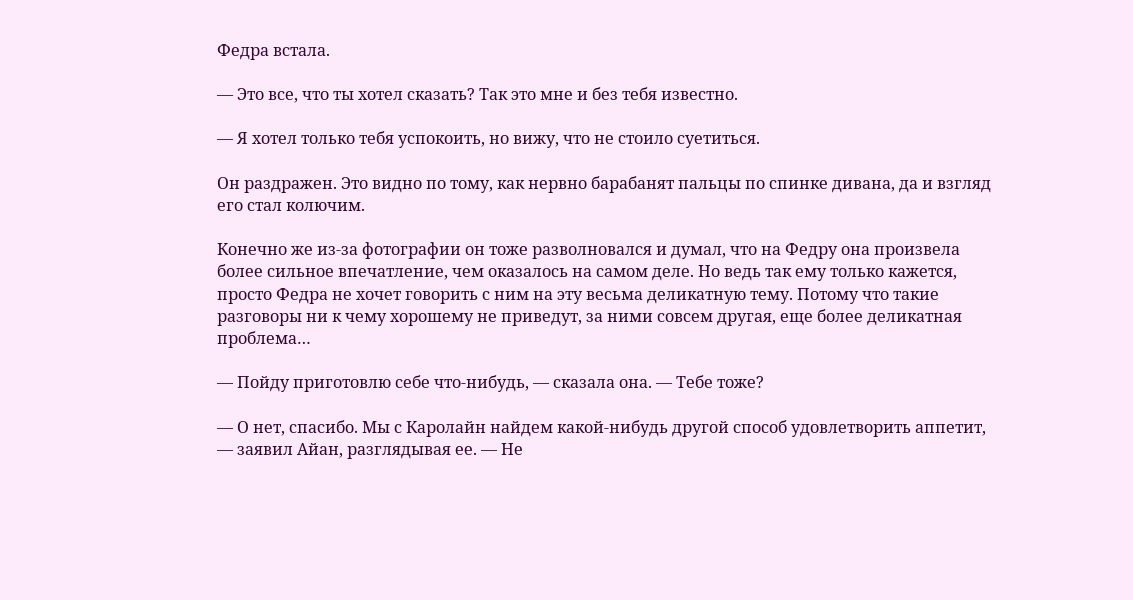Федра встала.

— Это все, что ты хотел сказать? Так это мне и без тебя известно.

— Я хотел только тебя успокоить, но вижу, что не стоило суетиться.

Он раздражен. Это видно по тому, как нервно барабанят пальцы по спинке дивана, да и взгляд его стал колючим.

Конечно же из-за фотографии он тоже разволновался и думал, что на Федру она произвела более сильное впечатление, чем оказалось на самом деле. Но ведь так ему только кажется, просто Федра не хочет говорить с ним на эту весьма деликатную тему. Потому что такие разговоры ни к чему хорошему не приведут, за ними совсем другая, еще более деликатная проблема…

— Пойду приготовлю себе что-нибудь, — сказала она. — Тебе тоже?

— О нет, спасибо. Мы с Каролайн найдем какой-нибудь другой способ удовлетворить аппетит, — заявил Айан, разглядывая ее. — Не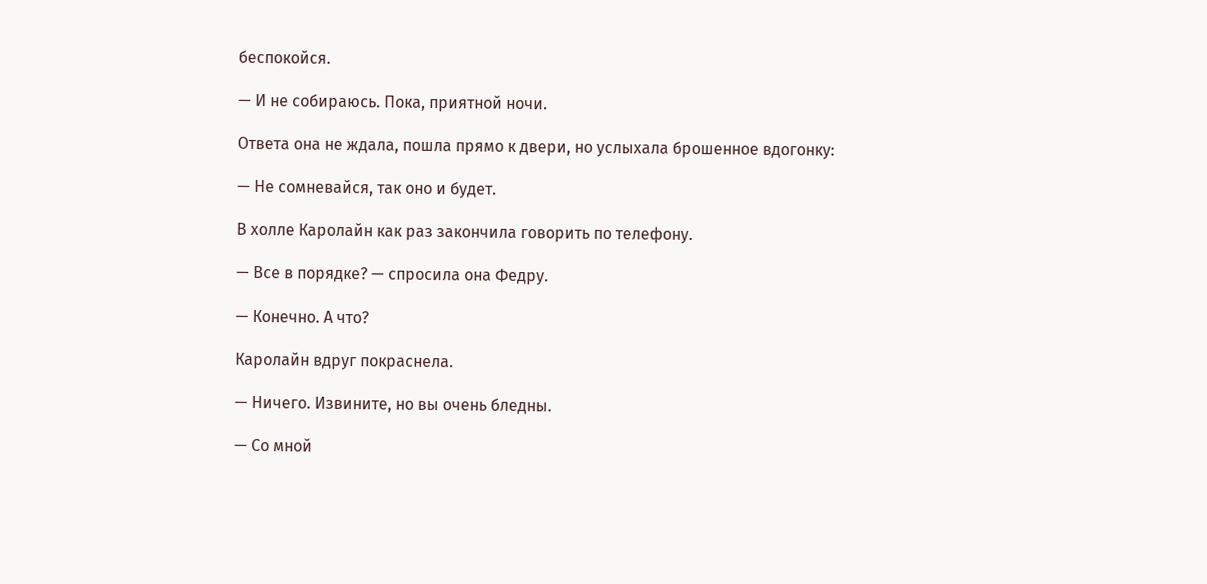беспокойся.

— И не собираюсь. Пока, приятной ночи.

Ответа она не ждала, пошла прямо к двери, но услыхала брошенное вдогонку:

— Не сомневайся, так оно и будет.

В холле Каролайн как раз закончила говорить по телефону.

— Все в порядке? — спросила она Федру.

— Конечно. А что?

Каролайн вдруг покраснела.

— Ничего. Извините, но вы очень бледны.

— Со мной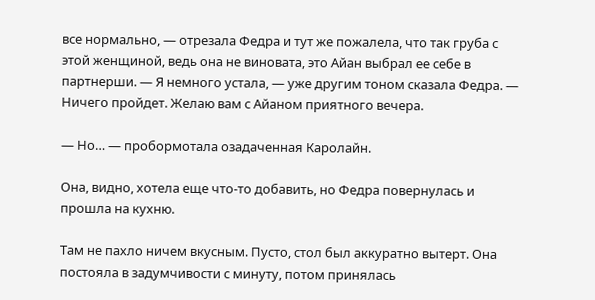все нормально, — отрезала Федра и тут же пожалела, что так груба с этой женщиной, ведь она не виновата, это Айан выбрал ее себе в партнерши. — Я немного устала, — уже другим тоном сказала Федра. — Ничего пройдет. Желаю вам с Айаном приятного вечера.

— Но… — пробормотала озадаченная Каролайн.

Она, видно, хотела еще что-то добавить, но Федра повернулась и прошла на кухню.

Там не пахло ничем вкусным. Пусто, стол был аккуратно вытерт. Она постояла в задумчивости с минуту, потом принялась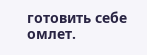готовить себе омлет.